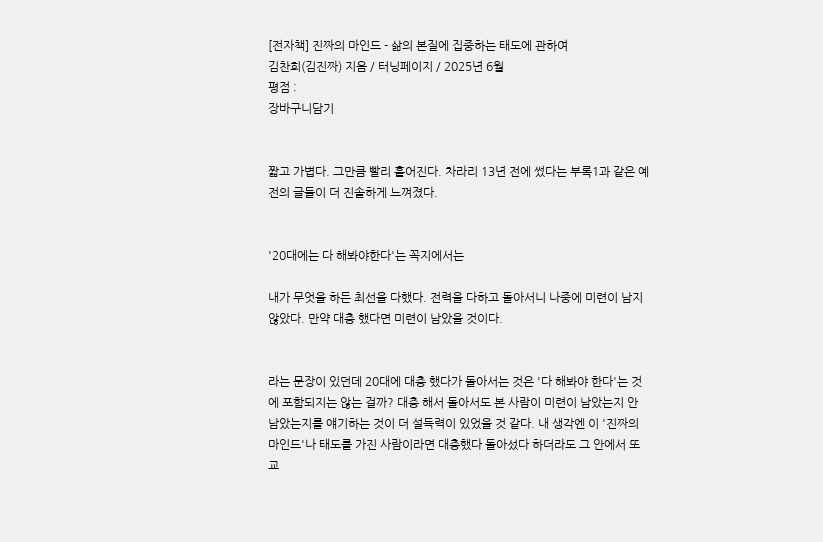[전자책] 진짜의 마인드 - 삶의 본질에 집중하는 태도에 관하여
김찬희(김진짜) 지음 / 터닝페이지 / 2025년 6월
평점 :
장바구니담기


짧고 가볍다. 그만큼 빨리 흩어진다. 차라리 13년 전에 썼다는 부록1과 같은 예전의 글들이 더 진솔하게 느껴졌다.


'20대에는 다 해봐야한다'는 꼭지에서는

내가 무엇을 하든 최선을 다했다. 전력을 다하고 돌아서니 나중에 미련이 남지 않았다. 만약 대충 했다면 미련이 남았을 것이다.


라는 문장이 있던데 20대에 대충 했다가 돌아서는 것은 '다 해봐야 한다'는 것에 포함되지는 않는 걸까? 대충 해서 돌아서도 본 사람이 미련이 남았는지 안 남았는지를 얘기하는 것이 더 설득력이 있었을 것 같다. 내 생각엔 이 '진짜의 마인드'나 태도를 가진 사람이라면 대충했다 돌아섰다 하더라도 그 안에서 또 교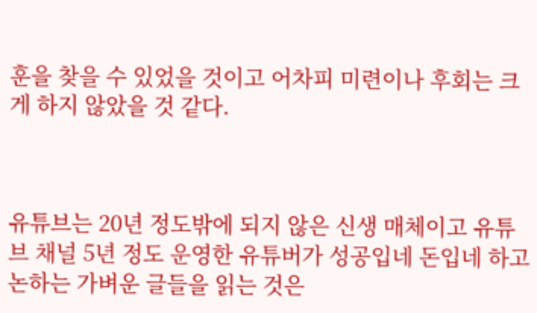훈을 찾을 수 있었을 것이고 어차피 미련이나 후회는 크게 하지 않았을 것 같다.



유튜브는 20년 정도밖에 되지 않은 신생 매체이고 유튜브 채널 5년 정도 운영한 유튜버가 성공입네 돈입네 하고 논하는 가벼운 글들을 읽는 것은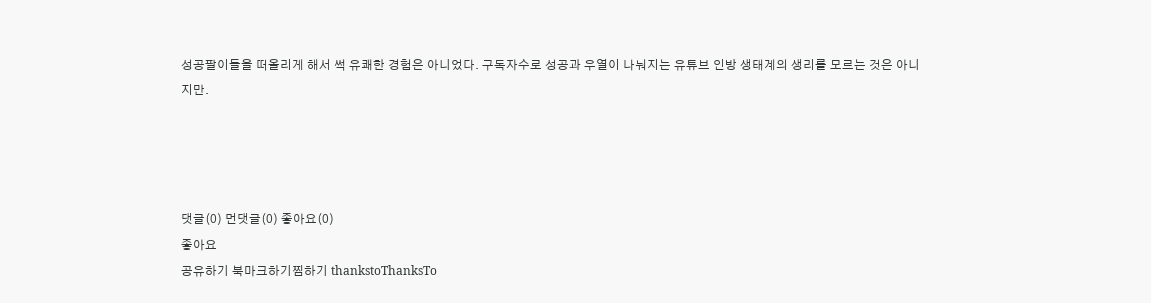성공팔이들을 떠올리게 해서 썩 유쾌한 경험은 아니었다. 구독자수로 성공과 우열이 나눠지는 유튜브 인방 생태계의 생리를 모르는 것은 아니지만.




댓글(0) 먼댓글(0) 좋아요(0)
좋아요
공유하기 북마크하기찜하기 thankstoThanksTo